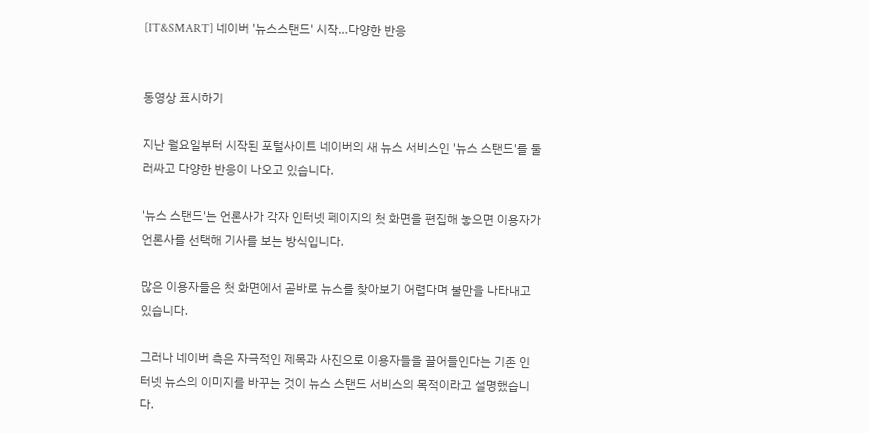[IT&SMART] 네이버 '뉴스스탠드' 시작…다양한 반응


동영상 표시하기

지난 월요일부터 시작된 포털사이트 네이버의 새 뉴스 서비스인 '뉴스 스탠드'를 둘러싸고 다양한 반응이 나오고 있습니다.

'뉴스 스탠드'는 언론사가 각자 인터넷 페이지의 첫 화면을 편집해 놓으면 이용자가 언론사를 선택해 기사를 보는 방식입니다.

많은 이용자들은 첫 화면에서 곧바로 뉴스를 찾아보기 어렵다며 불만을 나타내고 있습니다.

그러나 네이버 측은 자극적인 제목과 사진으로 이용자들을 끌어들인다는 기존 인터넷 뉴스의 이미지를 바꾸는 것이 뉴스 스탠드 서비스의 목적이라고 설명했습니다.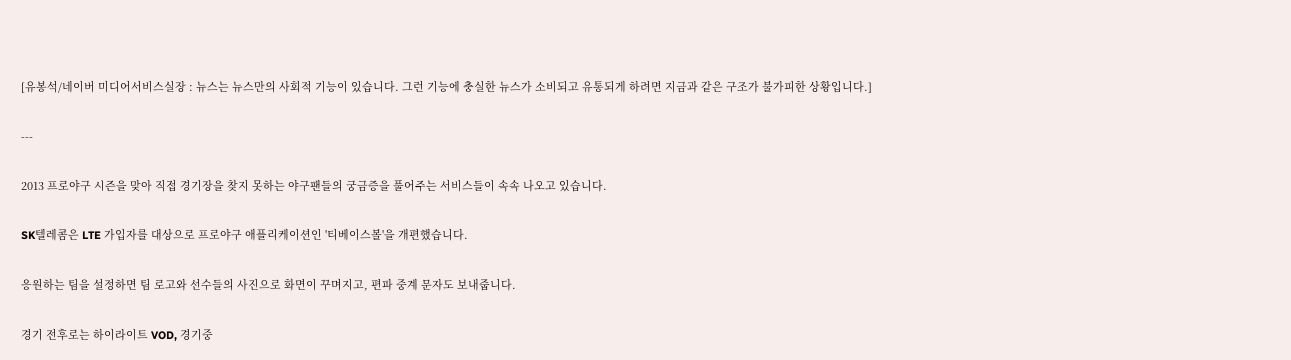[유봉석/네이버 미디어서비스실장 : 뉴스는 뉴스만의 사회적 기능이 있습니다. 그런 기능에 충실한 뉴스가 소비되고 유통되게 하려면 지금과 같은 구조가 불가피한 상황입니다.]

---

2013 프로야구 시즌을 맞아 직접 경기장을 찾지 못하는 야구팬들의 궁금증을 풀어주는 서비스들이 속속 나오고 있습니다.

SK텔레콤은 LTE 가입자를 대상으로 프로야구 애플리케이션인 '티베이스볼'을 개편했습니다.

응원하는 팀을 설정하면 팀 로고와 선수들의 사진으로 화면이 꾸며지고, 편파 중계 문자도 보내줍니다.

경기 전후로는 하이라이트 VOD, 경기중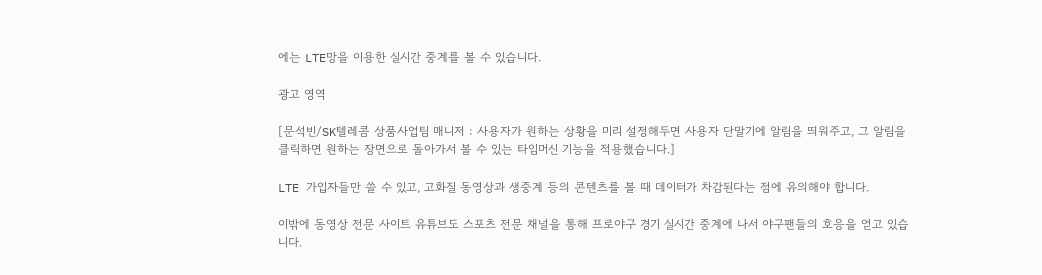에는 LTE망을 이용한 실시간 중계를 볼 수 있습니다.

광고 영역

[문석빈/SK텔레콤 상품사업팀 매니저 : 사용자가 원하는 상황을 미리 설정해두면 사용자 단말기에 알림을 띄워주고, 그 알림을 클릭하면 원하는 장면으로 돌아가서 볼 수 있는 타임머신 기능을 적용했습니다.]

LTE 가입자들만 쓸 수 있고, 고화질 동영상과 생중계 등의 콘텐츠를 볼 때 데이터가 차감된다는 점에 유의해야 합니다.

이밖에 동영상 전문 사이트 유튜브도 스포츠 전문 채널을 통해 프로야구 경기 실시간 중계에 나서 야구팬들의 호응을 얻고 있습니다.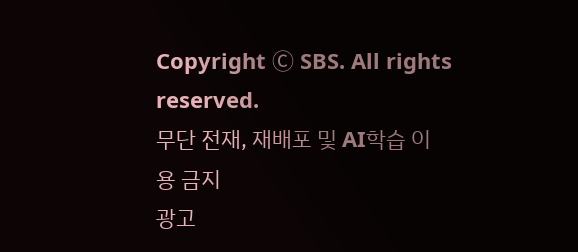Copyright Ⓒ SBS. All rights reserved.
무단 전재, 재배포 및 AI학습 이용 금지
광고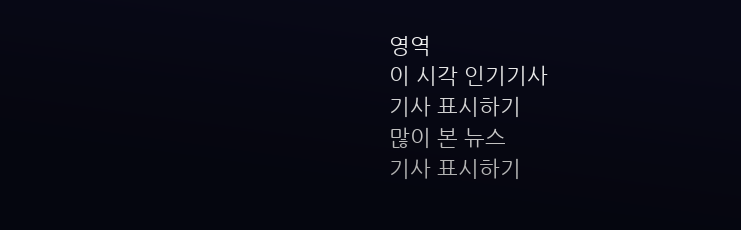영역
이 시각 인기기사
기사 표시하기
많이 본 뉴스
기사 표시하기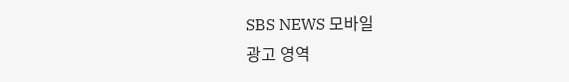SBS NEWS 모바일
광고 영역